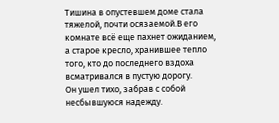Тишина в опустевшем доме стала тяжелой, почти осязаемой.В его комнате всё еще пахнет ожиданием, а старое кресло, хранившее тепло того, кто до последнего вздоха всматривался в пустую дорогу.
Он ушел тихо, забрав с собой несбывшуюся надежду.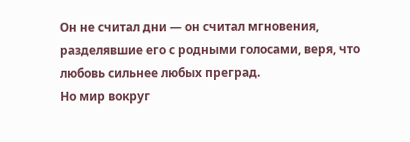Он не считал дни — он считал мгновения, разделявшие его с родными голосами, веря, что любовь сильнее любых преград.
Но мир вокруг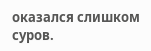оказался слишком суров.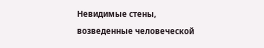Невидимые стены, возведенные человеческой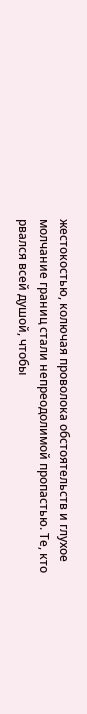жестокостью, колючая проволока обстоятельств и глухое молчание границ стали непреодолимой пропастью. Те, кто рвался всей душой, чтобы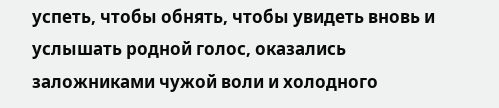успеть, чтобы обнять, чтобы увидеть вновь и услышать родной голос, оказались заложниками чужой воли и холодного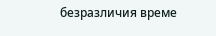безразличия време